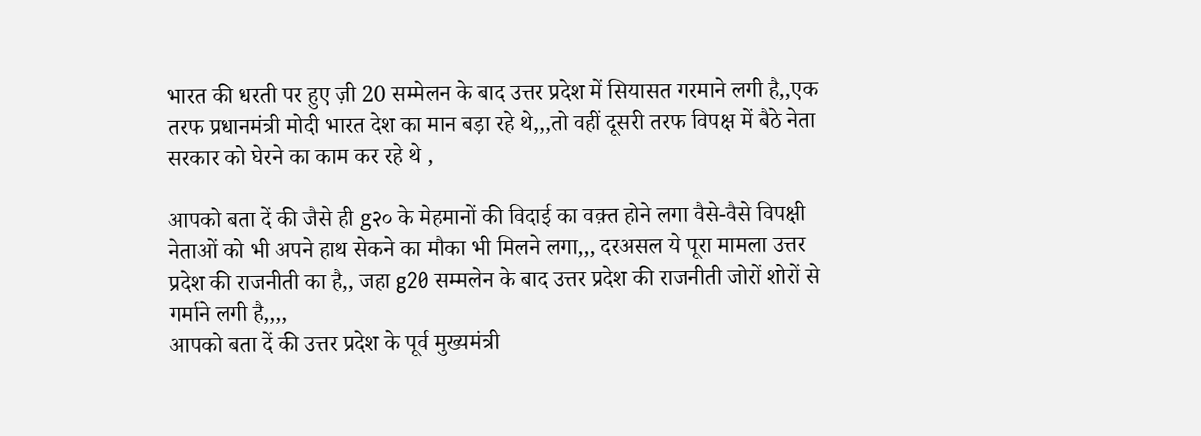भारत की धरती पर हुए ज़ी 20 सम्मेलन के बाद उत्तर प्रदेश में सियासत गरमाने लगी है,,एक तरफ प्रधानमंत्री मोदी भारत देश का मान बड़ा रहे थे,,,तो वहीं दूसरी तरफ विपक्ष में बैठे नेता सरकार को घेरने का काम कर रहे थे ,

आपको बता दें की जैसे ही g२० के मेहमानों की विदाई का वक़्त होने लगा वैसे-वैसे विपक्षी नेताओं को भी अपने हाथ सेकने का मौका भी मिलने लगा,,, दरअसल ये पूरा मामला उत्तर प्रदेश की राजनीती का है,, जहा g20 सम्मलेन के बाद उत्तर प्रदेश की राजनीती जोरों शोरों से गर्माने लगी है,,,,
आपको बता दें की उत्तर प्रदेश के पूर्व मुख्यमंत्री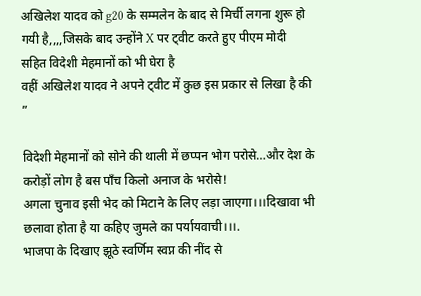अखिलेश यादव को g20 के सम्मलेन के बाद से मिर्ची लगना शुरू हो गयी है,,,,जिसके बाद उन्होंने X पर ट्वीट करते हुए पीएम मोदी सहित विदेशी मेहमानों को भी घेरा है
वहीं अखिलेश यादव ने अपने ट्वीट में कुछ इस प्रकार से लिखा है की ”

विदेशी मेहमानों को सोने की थाली में छप्पन भोग परोसे…और देश के करोड़ों लोग है बस पाँच किलो अनाज के भरोसे!
अगला चुनाव इसी भेद को मिटाने के लिए लड़ा जाएगा।।।दिखावा भी छलावा होता है या कहिए जुमले का पर्यायवाची।।।.
भाजपा के दिखाए झूठे स्वर्णिम स्वप्न की नींद से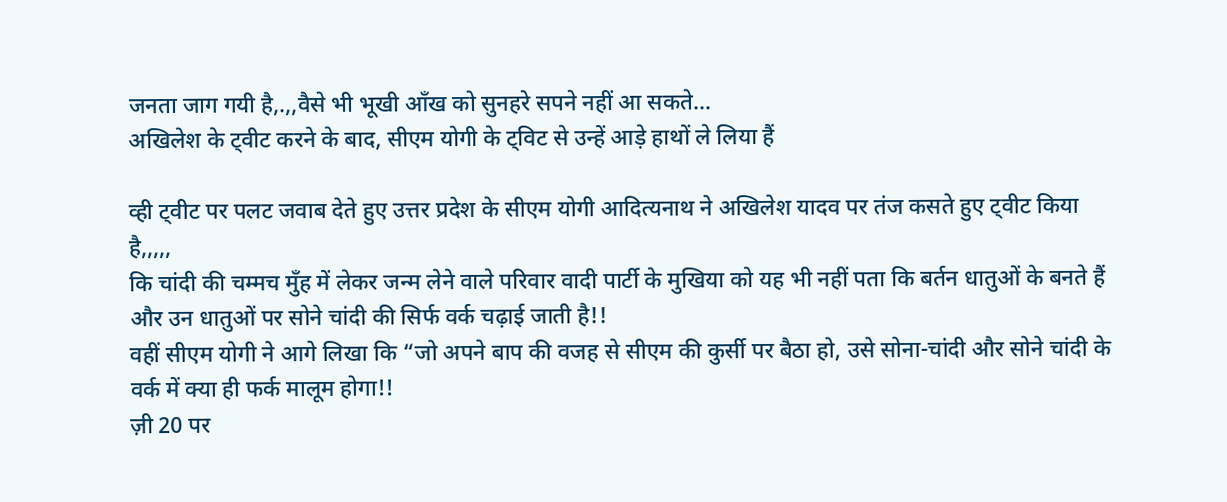जनता जाग गयी है,.,,वैसे भी भूखी आँख को सुनहरे सपने नहीं आ सकते…
अखिलेश के ट्वीट करने के बाद, सीएम योगी के ट्विट से उन्हें आड़े हाथों ले लिया हैं

व्ही ट्वीट पर पलट जवाब देते हुए उत्तर प्रदेश के सीएम योगी आदित्यनाथ ने अखिलेश यादव पर तंज कसते हुए ट्वीट किया है,,,,,
कि चांदी की चम्मच मुँह में लेकर जन्म लेने वाले परिवार वादी पार्टी के मुखिया को यह भी नहीं पता कि बर्तन धातुओं के बनते हैं और उन धातुओं पर सोने चांदी की सिर्फ वर्क चढ़ाई जाती है!!
वहीं सीएम योगी ने आगे लिखा कि “जो अपने बाप की वजह से सीएम की कुर्सी पर बैठा हो, उसे सोना-चांदी और सोने चांदी के वर्क में क्या ही फर्क मालूम होगा!!
ज़ी 20 पर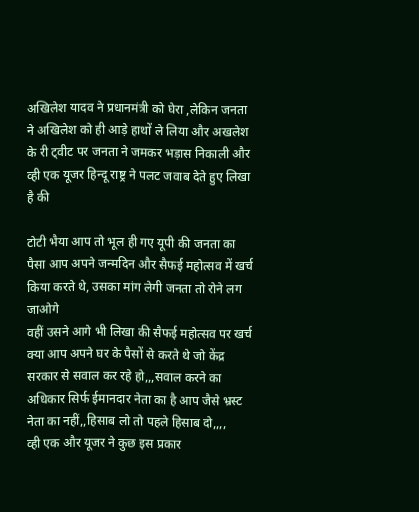अखिलेश यादव ने प्रधानमंत्री को घेरा ,लेकिन जनता ने अखिलेश को ही आड़े हाथों ले लिया और अखलेश के री ट्वीट पर जनता ने जमकर भड़ास निकाली और व्ही एक यूजर हिन्दू राष्ट्र ने पलट जवाब देते हुए लिखा है की

टोटी भैया आप तो भूल ही गए यूपी की जनता का पैसा आप अपने जन्मदिन और सैफई महोत्सव में खर्च किया करते थे, उसका मांग लेगी जनता तो रोने लग जाओगे
वहीं उसने आगे भी लिखा की सैफई महोत्सव पर खर्च क्या आप अपने घर के पैसों से करते थे जो केंद्र सरकार से सवाल कर रहे हो,,,सवाल करने का अधिकार सिर्फ ईमानदार नेता का है आप जैसे भ्रस्ट नेता का नहीं,,हिसाब लो तो पहले हिसाब दो,,,,
व्ही एक और यूजर ने कुछ इस प्रकार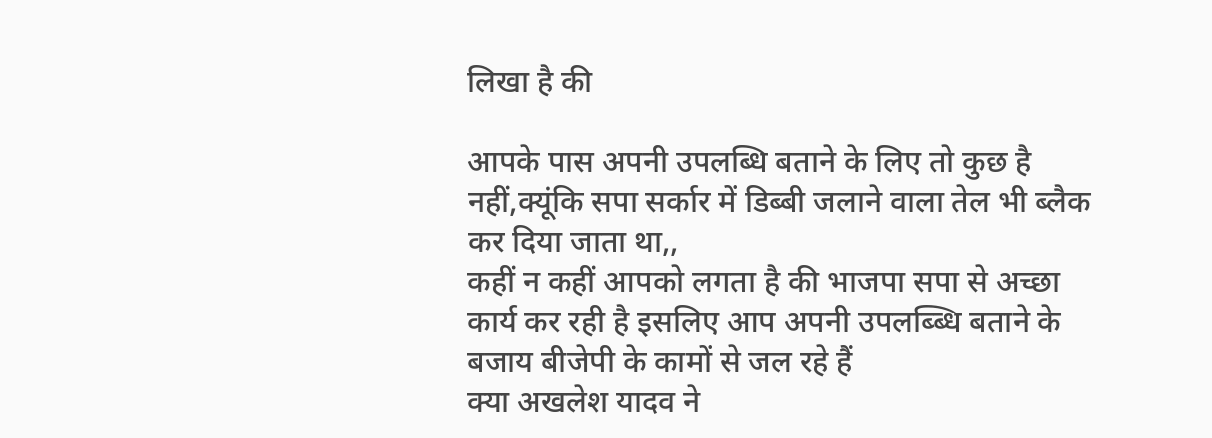लिखा है की

आपके पास अपनी उपलब्धि बताने के लिए तो कुछ है नहीं,क्यूंकि सपा सर्कार में डिब्बी जलाने वाला तेल भी ब्लैक कर दिया जाता था,,
कहीं न कहीं आपको लगता है की भाजपा सपा से अच्छा कार्य कर रही है इसलिए आप अपनी उपलब्ब्धि बताने के बजाय बीजेपी के कामों से जल रहे हैं
क्या अखलेश यादव ने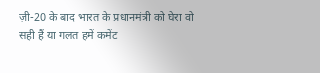ज़ी-20 के बाद भारत के प्रधानमंत्री को घेरा वो सही हैं या गलत हमें कमेंट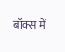बॉक्स में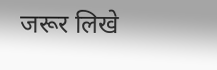जरूर लिखे